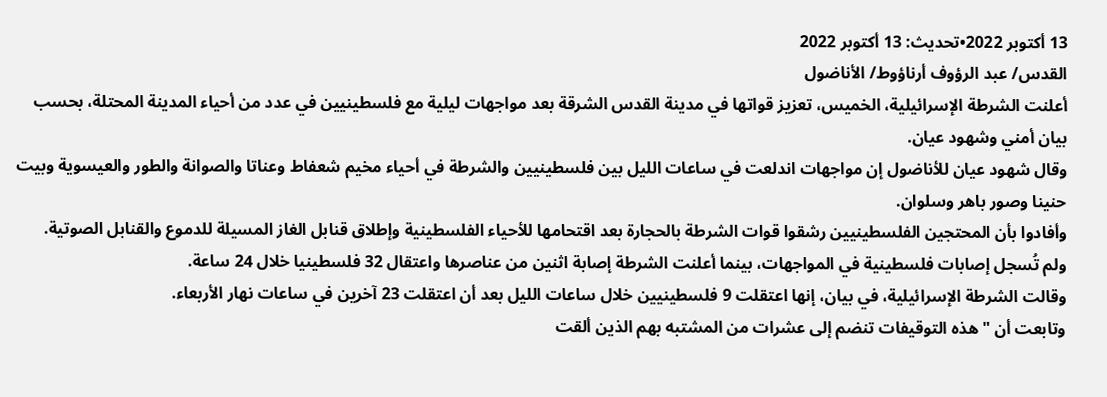13 أكتوبر 2022•تحديث: 13 أكتوبر 2022
القدس/ عبد الرؤوف أرناؤوط/ الأناضول
أعلنت الشرطة الإسرائيلية، الخميس، تعزيز قواتها في مدينة القدس الشرقة بعد مواجهات ليلية مع فلسطينيين في عدد من أحياء المدينة المحتلة، بحسب بيان أمني وشهود عيان.
وقال شهود عيان للأناضول إن مواجهات اندلعت في ساعات الليل بين فلسطينيين والشرطة في أحياء مخيم شعفاط وعناتا والصوانة والطور والعيسوية وبيت حنينا وصور باهر وسلوان.
وأفادوا بأن المحتجين الفلسطينيين رشقوا قوات الشرطة بالحجارة بعد اقتحامها للأحياء الفلسطينية وإطلاق قنابل الغاز المسيلة للدموع والقنابل الصوتية.
ولم تُسجل إصابات فلسطينية في المواجهات، بينما أعلنت الشرطة إصابة اثنين من عناصرها واعتقال 32 فلسطينيا خلال 24 ساعة.
وقالت الشرطة الإسرائيلية، في بيان، إنها اعتقلت 9 فلسطينيين خلال ساعات الليل بعد أن اعتقلت 23 آخرين في ساعات نهار الأربعاء.
وتابعت أن "هذه التوقيفات تنضم إلى عشرات من المشتبه بهم الذين ألقت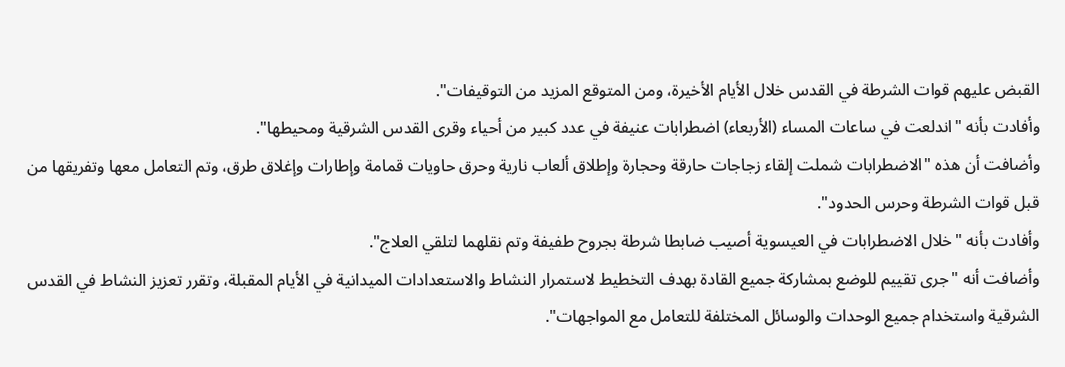القبض عليهم قوات الشرطة في القدس خلال الأيام الأخيرة، ومن المتوقع المزيد من التوقيفات".
وأفادت بأنه "اندلعت في ساعات المساء (الأربعاء) اضطرابات عنيفة في عدد كبير من أحياء وقرى القدس الشرقية ومحيطها".
وأضافت أن هذه "الاضطرابات شملت إلقاء زجاجات حارقة وحجارة وإطلاق ألعاب نارية وحرق حاويات قمامة وإطارات وإغلاق طرق، وتم التعامل معها وتفريقها من قبل قوات الشرطة وحرس الحدود".
وأفادت بأنه "خلال الاضطرابات في العيسوية أصيب ضابطا شرطة بجروح طفيفة وتم نقلهما لتلقي العلاج".
وأضافت أنه "جرى تقييم للوضع بمشاركة جميع القادة بهدف التخطيط لاستمرار النشاط والاستعدادات الميدانية في الأيام المقبلة، وتقرر تعزيز النشاط في القدس الشرقية واستخدام جميع الوحدات والوسائل المختلفة للتعامل مع المواجهات".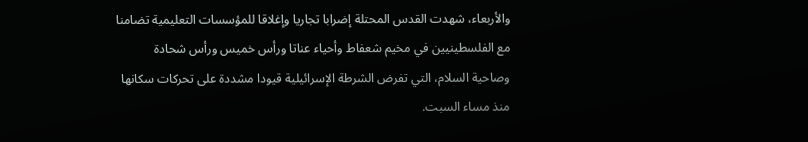والأربعاء، شهدت القدس المحتلة إضرابا تجاريا وإغلاقا للمؤسسات التعليمية تضامنا مع الفلسطينيين في مخيم شعفاط وأحياء عناتا ورأس خميس ورأس شحادة وصاحية السلام، التي تفرض الشرطة الإسرائيلية قيودا مشددة على تحركات سكانها منذ مساء السبت.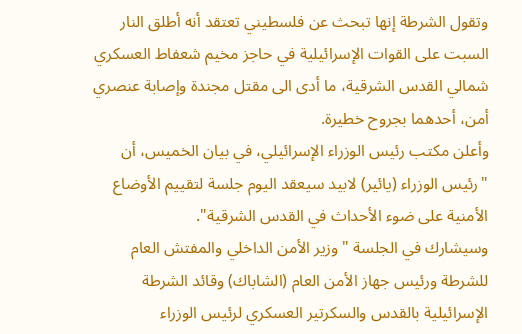وتقول الشرطة إنها تبحث عن فلسطيني تعتقد أنه أطلق النار السبت على القوات الإسرائيلية في حاجز مخيم شعفاط العسكري شمالي القدس الشرقية، ما أدى الى مقتل مجندة وإصابة عنصري أمن، أحدهما بجروح خطيرة.
وأعلن مكتب رئيس الوزراء الإسرائيلي، في بيان الخميس، أن "رئيس الوزراء (يائير) لابيد سيعقد اليوم جلسة لتقييم الأوضاع الأمنية على ضوء الأحداث في القدس الشرقية".
وسيشارك في الجلسة "وزير الأمن الداخلي والمفتش العام للشرطة ورئيس جهاز الأمن العام (الشاباك) وقائد الشرطة الإسرائيلية بالقدس والسكرتير العسكري لرئيس الوزراء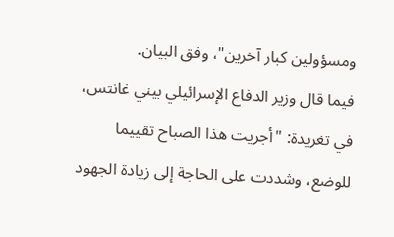ومسؤولين كبار آخرين"، وفق البيان.
فيما قال وزير الدفاع الإسرائيلي بيني غانتس، في تغريدة: "أجريت هذا الصباح تقييما للوضع، وشددت على الحاجة إلى زيادة الجهود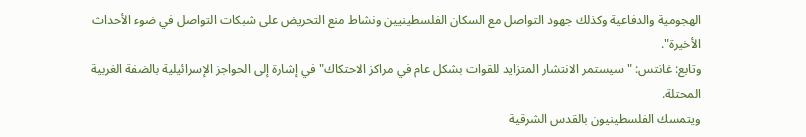الهجومية والدفاعية وكذلك جهود التواصل مع السكان الفلسطينيين ونشاط منع التحريض على شبكات التواصل في ضوء الأحداث الأخيرة".
وتابع: غانتس: "سيستمر الانتشار المتزايد للقوات بشكل عام في مراكز الاحتكاك" في إشارة إلى الحواجز الإسرائيلية بالضفة الغربية المحتلة.
ويتمسك الفلسطينيون بالقدس الشرقية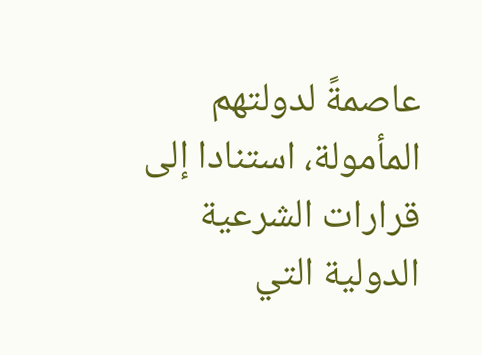عاصمةً لدولتهم المأمولة، استنادا إلى قرارات الشرعية الدولية التي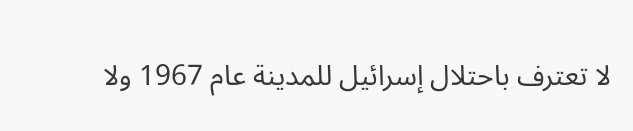لا تعترف باحتلال إسرائيل للمدينة عام 1967 ولا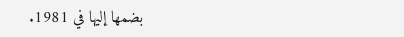بضمها إليها في 1981.